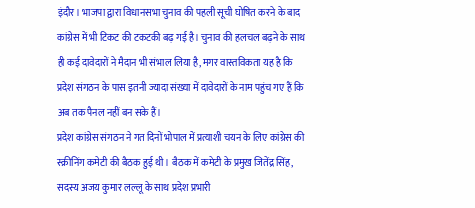इंदौर। भाजपा द्वारा विधानसभा चुनाव की पहली सूची घोषित करने के बाद कांग्रेस में भी टिकट की टकटकी बढ़ गई है। चुनाव की हलचल बढ़ने के साथ ही कई दावेदारों ने मैदान भी संभाल लिया है, मगर वास्तविकता यह है कि प्रदेश संगठन के पास इतनी ज्यादा संख्या में दावेदारों के नाम पहुंच गए हैं कि अब तक पैनल नहीं बन सके हैं।
प्रदेश कांग्रेस संगठन ने गत दिनों भोपाल में प्रत्याशी चयन के लिए कांग्रेस की स्क्रीनिंग कमेटी की बैठक हुई थी। बैठक में कमेटी के प्रमुख जितेंद्र सिंह, सदस्य अजय कुमार लल्लू के साथ प्रदेश प्रभारी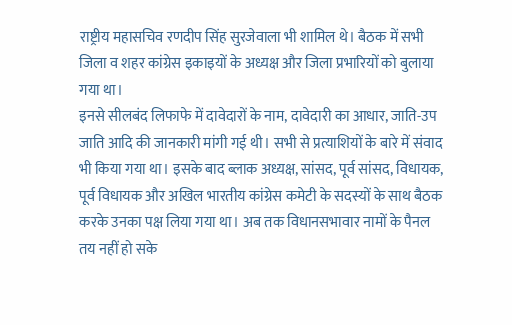राष्ट्रीय महासचिव रणदीप सिंह सुरजेवाला भी शामिल थे। बैठक में सभी जिला व शहर कांग्रेस इकाइयों के अध्यक्ष और जिला प्रभारियों को बुलाया गया था।
इनसे सीलबंद लिफाफे में दावेदारों के नाम, दावेदारी का आधार, जाति-उप जाति आदि की जानकारी मांगी गई थी। सभी से प्रत्याशियों के बारे में संवाद भी किया गया था। इसके बाद ब्लाक अध्यक्ष, सांसद, पूर्व सांसद, विधायक, पूर्व विधायक और अखिल भारतीय कांग्रेस कमेटी के सदस्यों के साथ बैठक करके उनका पक्ष लिया गया था। अब तक विधानसभावार नामों के पैनल तय नहीं हो सके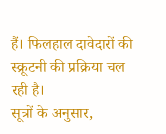हैं। फिलहाल दावेदारों की स्क्रूटनी की प्रक्रिया चल रही है।
सूत्रों के अनुसार,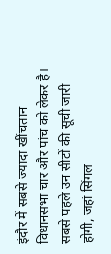इंदौर में सबसे ज्यादा खींचतान विधानसभा चार और पांच को लेकर है। सबसे पहले उन सीटों की सूची जारी होगी, जहां सिंगल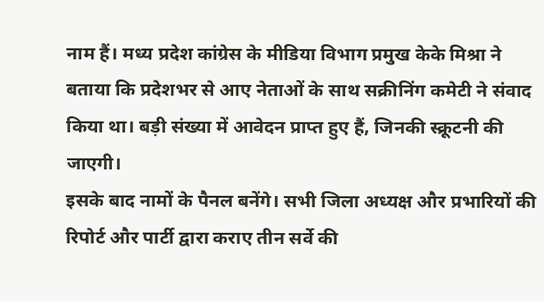नाम हैं। मध्य प्रदेश कांग्रेस के मीडिया विभाग प्रमुख केके मिश्रा ने बताया कि प्रदेशभर से आए नेताओं के साथ सक्रीनिंग कमेटी ने संवाद किया था। बड़ी संख्या में आवेदन प्राप्त हुए हैं, जिनकी स्क्रूटनी की जाएगी।
इसके बाद नामों के पैनल बनेंगे। सभी जिला अध्यक्ष और प्रभारियों की रिपोर्ट और पार्टी द्वारा कराए तीन सर्वे की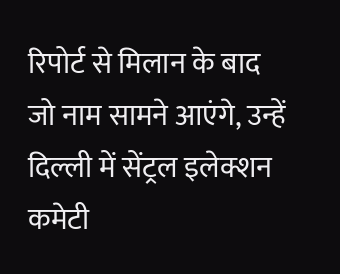रिपोर्ट से मिलान के बाद जो नाम सामने आएंगे, उन्हें दिल्ली में सेंट्रल इलेक्शन कमेटी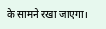के सामने रखा जाएगा।